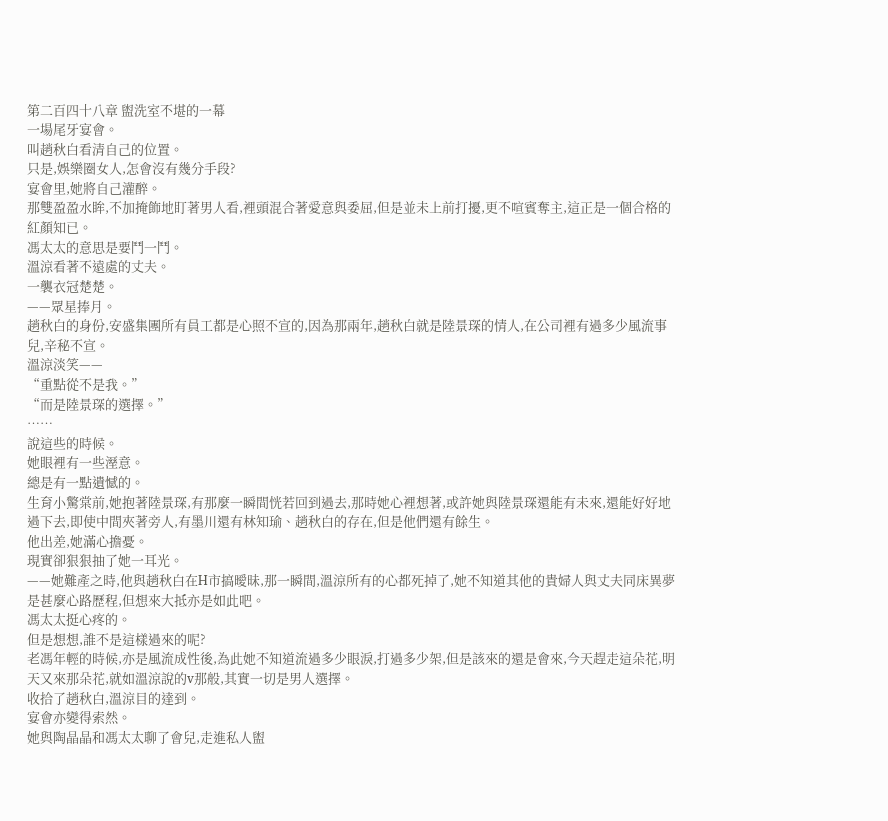第二百四十八章 盥洗室不堪的一幕
一場尾牙宴會。
叫趙秋白看清自己的位置。
只是,娛樂圈女人,怎會沒有幾分手段?
宴會里,她將自己灌醉。
那雙盈盈水眸,不加掩飾地盯著男人看,裡頭混合著愛意與委屈,但是並未上前打擾,更不喧賓奪主,這正是一個合格的紅顏知已。
馮太太的意思是要鬥一鬥。
溫涼看著不遠處的丈夫。
一襲衣冠楚楚。
——眾星捧月。
趙秋白的身份,安盛集團所有員工都是心照不宣的,因為那兩年,趙秋白就是陸景琛的情人,在公司裡有過多少風流事兒,辛秘不宣。
溫涼淡笑——
“重點從不是我。”
“而是陸景琛的選擇。”
……
說這些的時候。
她眼裡有一些溼意。
總是有一點遺憾的。
生育小驚棠前,她抱著陸景琛,有那麼一瞬間恍若回到過去,那時她心裡想著,或許她與陸景琛還能有未來,還能好好地過下去,即使中間夾著旁人,有墨川還有林知瑜、趙秋白的存在,但是他們還有餘生。
他出差,她滿心擔憂。
現實卻狠狠抽了她一耳光。
——她難產之時,他與趙秋白在H市搞曖昧,那一瞬間,溫涼所有的心都死掉了,她不知道其他的貴婦人與丈夫同床異夢是甚麼心路歷程,但想來大抵亦是如此吧。
馮太太挺心疼的。
但是想想,誰不是這樣過來的呢?
老馮年輕的時候,亦是風流成性後,為此她不知道流過多少眼淚,打過多少架,但是該來的還是會來,今天趕走這朵花,明天又來那朵花,就如溫涼說的v那般,其實一切是男人選擇。
收拾了趙秋白,溫涼目的達到。
宴會亦變得索然。
她與陶晶晶和馮太太聊了會兒,走進私人盥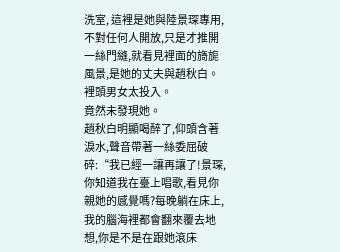洗室, 這裡是她與陸景琛專用,不對任何人開放,只是才推開一絲門縫,就看見裡面的旖旎風景,是她的丈夫與趙秋白。
裡頭男女太投入。
竟然未發現她。
趙秋白明顯喝醉了,仰頭含著淚水,聲音帶著一絲委屈破碎:“我已經一讓再讓了!景琛,你知道我在臺上唱歌,看見你親她的感覺嗎?每晚躺在床上, 我的腦海裡都會翻來覆去地想,你是不是在跟她滾床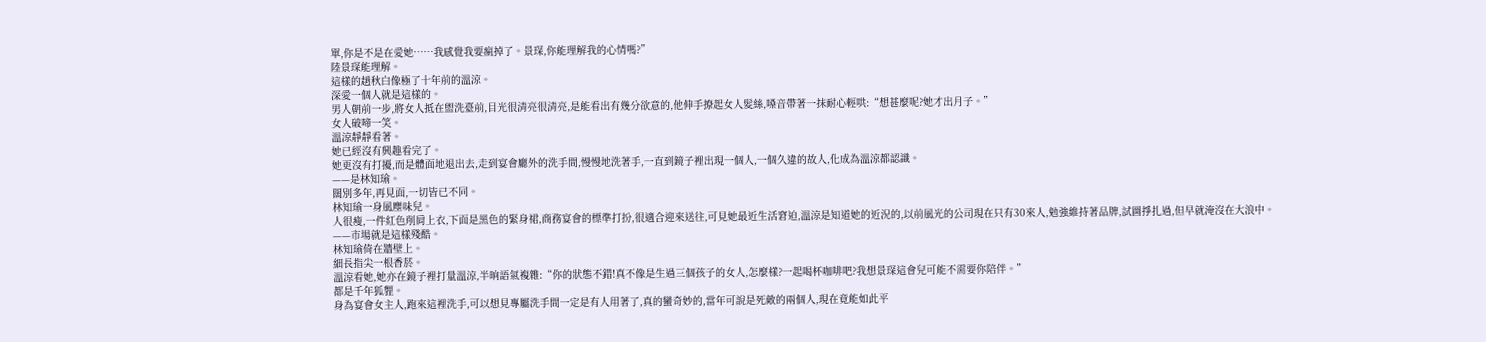單,你是不是在愛她……我感覺我要瘋掉了。景琛,你能理解我的心情嗎?”
陸景琛能理解。
這樣的趙秋白像極了十年前的溫涼。
深愛一個人就是這樣的。
男人朝前一步,將女人抵在盥洗臺前,目光很清亮很清亮,是能看出有幾分欲意的,他伸手撩起女人髮絲,嗓音帶著一抹耐心輕哄:“想甚麼呢?她才出月子。”
女人破啼一笑。
溫涼靜靜看著。
她已經沒有興趣看完了。
她更沒有打擾,而是體面地退出去,走到宴會廳外的洗手間,慢慢地洗著手,一直到鏡子裡出現一個人,一個久違的故人,化成為溫涼都認識。
——是林知瑜。
闊別多年,再見面,一切皆已不同。
林知瑜一身風塵味兒。
人很瘦,一件紅色削肩上衣,下面是黑色的緊身裙,商務宴會的標準打扮,很適合迎來送往,可見她最近生活窘迫,溫涼是知道她的近況的,以前風光的公司現在只有30來人,勉強維持著品牌,試圖掙扎過,但早就淹沒在大浪中。
——市場就是這樣殘酷。
林知瑜倚在牆壁上。
細長指尖一根香菸。
溫涼看她,她亦在鏡子裡打量溫涼,半晌語氣複雜:“你的狀態不錯!真不像是生過三個孩子的女人,怎麼樣?一起喝杯咖啡吧?我想景琛這會兒可能不需要你陪伴。”
都是千年狐貍。
身為宴會女主人,跑來這裡洗手,可以想見專屬洗手間一定是有人用著了,真的蠻奇妙的,當年可說是死敵的兩個人,現在竟能如此平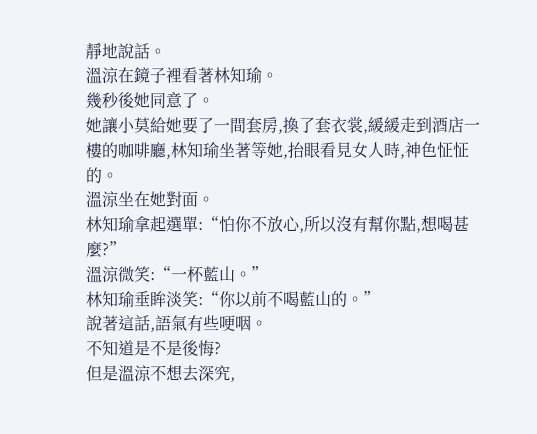靜地說話。
溫涼在鏡子裡看著林知瑜。
幾秒後她同意了。
她讓小莫給她要了一間套房,換了套衣裳,緩緩走到酒店一樓的咖啡廳,林知瑜坐著等她,抬眼看見女人時,神色怔怔的。
溫涼坐在她對面。
林知瑜拿起選單:“怕你不放心,所以沒有幫你點,想喝甚麼?”
溫涼微笑:“一杯藍山。”
林知瑜垂眸淡笑:“你以前不喝藍山的。”
說著這話,語氣有些哽咽。
不知道是不是後悔?
但是溫涼不想去深究,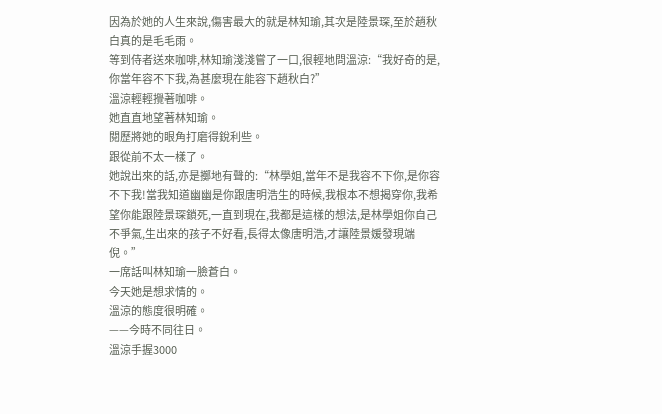因為於她的人生來說,傷害最大的就是林知瑜,其次是陸景琛,至於趙秋白真的是毛毛雨。
等到侍者送來咖啡,林知瑜淺淺嘗了一口,很輕地問溫涼:“我好奇的是,你當年容不下我,為甚麼現在能容下趙秋白?”
溫涼輕輕攪著咖啡。
她直直地望著林知瑜。
閱歷將她的眼角打磨得銳利些。
跟從前不太一樣了。
她說出來的話,亦是擲地有聲的:“林學姐,當年不是我容不下你,是你容不下我!當我知道幽幽是你跟唐明浩生的時候,我根本不想揭穿你,我希望你能跟陸景琛鎖死,一直到現在,我都是這樣的想法,是林學姐你自己不爭氣,生出來的孩子不好看,長得太像唐明浩,才讓陸景媛發現端倪。”
一席話叫林知瑜一臉蒼白。
今天她是想求情的。
溫涼的態度很明確。
——今時不同往日。
溫涼手握3000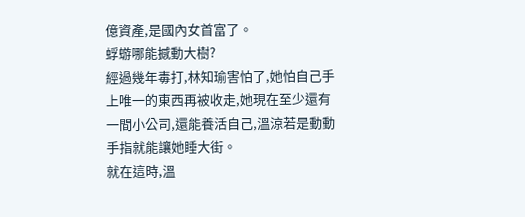億資產,是國內女首富了。
蜉蝣哪能撼動大樹?
經過幾年毒打,林知瑜害怕了,她怕自己手上唯一的東西再被收走,她現在至少還有一間小公司,還能養活自己,溫涼若是動動手指就能讓她睡大街。
就在這時,溫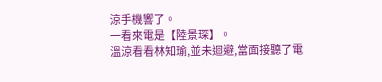涼手機響了。
一看來電是【陸景琛】。
溫涼看看林知瑜,並未迴避,當面接聽了電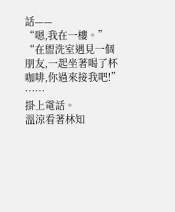話——
“嗯,我在一樓。”
“在盥洗室遇見一個朋友,一起坐著喝了杯咖啡,你過來接我吧!”
……
掛上電話。
溫涼看著林知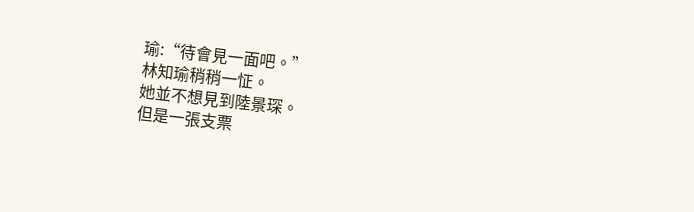瑜:“待會見一面吧。”
林知瑜稍稍一怔。
她並不想見到陸景琛。
但是一張支票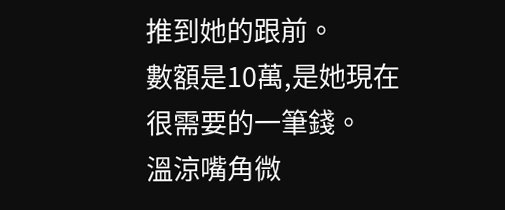推到她的跟前。
數額是10萬,是她現在很需要的一筆錢。
溫涼嘴角微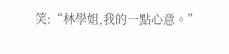笑:“林學姐,我的一點心意。”